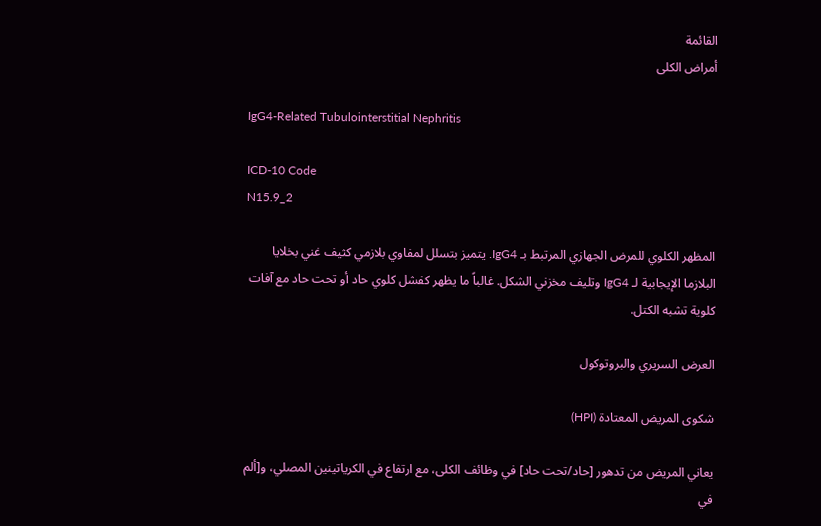القائمة
أمراض الكلى

IgG4-Related Tubulointerstitial Nephritis

ICD-10 Code
N15.9_2

المظهر الكلوي للمرض الجهازي المرتبط بـ IgG4. يتميز بتسلل لمفاوي بلازمي كثيف غني بخلايا البلازما الإيجابية لـ IgG4 وتليف مخزني الشكل. غالباً ما يظهر كفشل كلوي حاد أو تحت حاد مع آفات كلوية تشبه الكتل.

العرض السريري والبروتوكول

شكوى المريض المعتادة (HPI)

يعاني المريض من تدهور [حاد/تحت حاد] في وظائف الكلى، مع ارتفاع في الكرياتينين المصلي، و[ألم في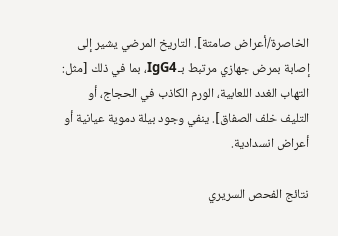الخاصرة/أعراض صامتة]. التاريخ المرضي يشير إلى إصابة بمرض جهازي مرتبط بـ IgG4، بما في ذلك [مثل: التهاب الغدد اللعابية، الورم الكاذب في الحجاج، أو التليف خلف الصفاق]. ينفي وجود بيلة دموية عيانية أو أعراض انسدادية.

نتائج الفحص السريري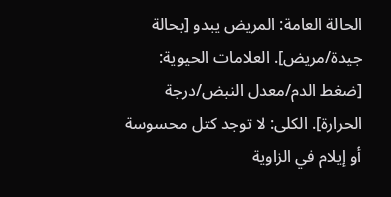الحالة العامة: المريض يبدو [بحالة جيدة/مريض]. العلامات الحيوية: [ضغط الدم/معدل النبض/درجة الحرارة]. الكلى: لا توجد كتل محسوسة أو إيلام في الزاوية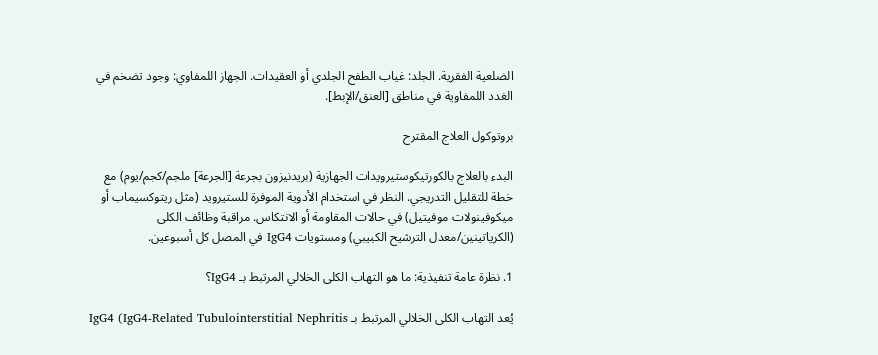الضلعية الفقرية. الجلد: غياب الطفح الجلدي أو العقيدات. الجهاز اللمفاوي: وجود تضخم في الغدد اللمفاوية في مناطق [العنق/الإبط].

بروتوكول العلاج المقترح

البدء بالعلاج بالكورتيكوستيرويدات الجهازية (بريدنيزون بجرعة [الجرعة] ملجم/كجم/يوم) مع خطة للتقليل التدريجي. النظر في استخدام الأدوية الموفرة للستيرويد (مثل ريتوكسيماب أو ميكوفينولات موفيتيل) في حالات المقاومة أو الانتكاس. مراقبة وظائف الكلى (الكرياتينين/معدل الترشيح الكبيبي) ومستويات IgG4 في المصل كل أسبوعين.

1. نظرة عامة تنفيذية: ما هو التهاب الكلى الخلالي المرتبط بـ IgG4؟

يُعد التهاب الكلى الخلالي المرتبط بـ IgG4 (IgG4-Related Tubulointerstitial Nephritis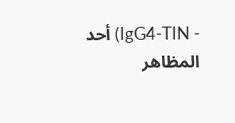- IgG4-TIN) أحد المظاهر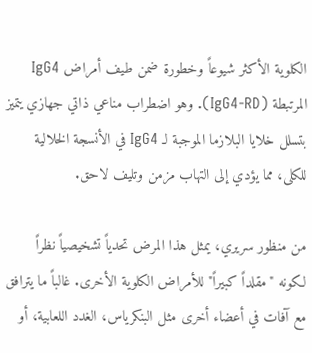الكلوية الأكثر شيوعاً وخطورة ضمن طيف أمراض IgG4 المرتبطة (IgG4-RD). وهو اضطراب مناعي ذاتي جهازي يتميز بتسلل خلايا البلازما الموجبة لـ IgG4 في الأنسجة الخلالية للكلى، مما يؤدي إلى التهاب مزمن وتليف لاحق.

من منظور سريري، يمثل هذا المرض تحدياً تشخيصياً نظراً لكونه "مقلداً كبيراً" للأمراض الكلوية الأخرى. غالباً ما يترافق مع آفات في أعضاء أخرى مثل البنكرياس، الغدد اللعابية، أو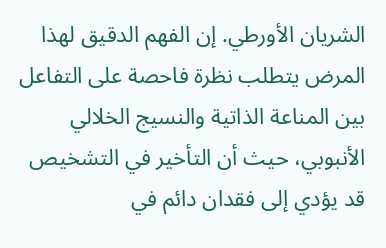الشريان الأورطي. إن الفهم الدقيق لهذا المرض يتطلب نظرة فاحصة على التفاعل بين المناعة الذاتية والنسيج الخلالي الأنبوبي، حيث أن التأخير في التشخيص قد يؤدي إلى فقدان دائم في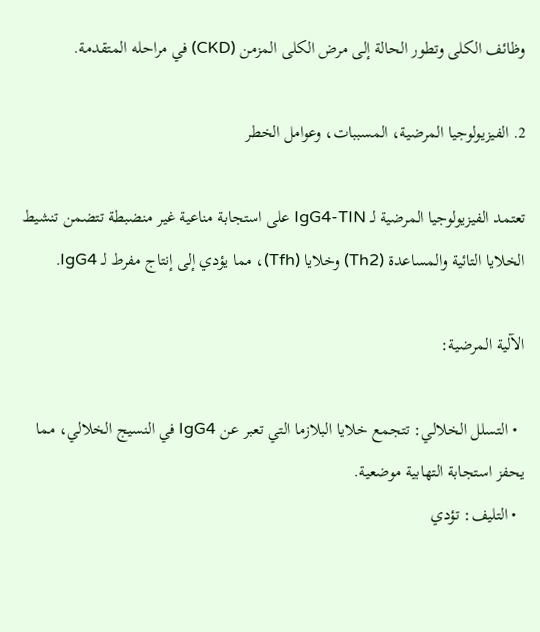وظائف الكلى وتطور الحالة إلى مرض الكلى المزمن (CKD) في مراحله المتقدمة.

2. الفيزيولوجيا المرضية، المسببات، وعوامل الخطر

تعتمد الفيزيولوجيا المرضية لـ IgG4-TIN على استجابة مناعية غير منضبطة تتضمن تنشيط الخلايا التائية والمساعدة (Th2) وخلايا (Tfh)، مما يؤدي إلى إنتاج مفرط لـ IgG4.

الآلية المرضية:

  • التسلل الخلالي: تتجمع خلايا البلازما التي تعبر عن IgG4 في النسيج الخلالي، مما يحفز استجابة التهابية موضعية.
  • التليف: تؤدي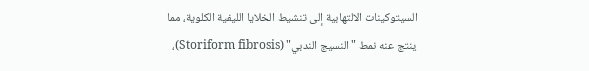السيتوكينات الالتهابية إلى تنشيط الخلايا الليفية الكلوية، مما ينتج عنه نمط "النسيج الندبي" (Storiform fibrosis)،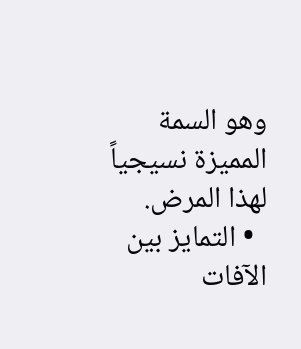وهو السمة المميزة نسيجياً لهذا المرض.
  • التمايز بين الآفات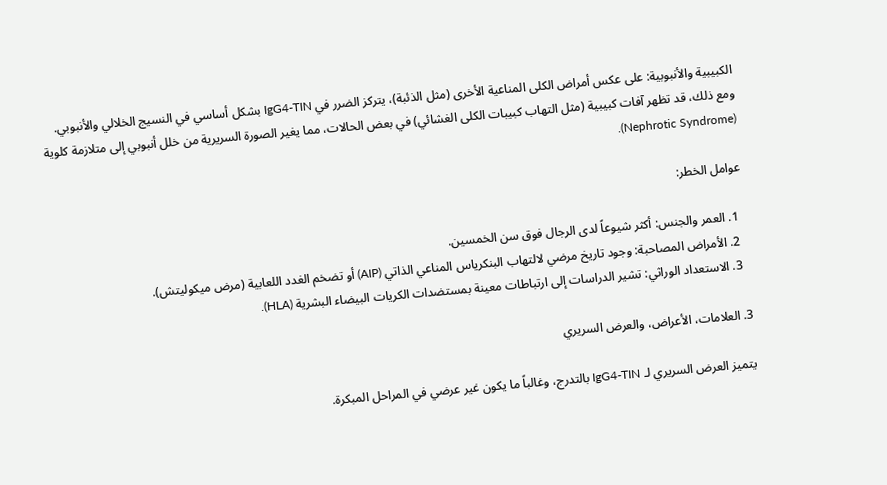الكبيبية والأنبوبية: على عكس أمراض الكلى المناعية الأخرى (مثل الذئبة)، يتركز الضرر في IgG4-TIN بشكل أساسي في النسيج الخلالي والأنبوبي. ومع ذلك، قد تظهر آفات كبيبية (مثل التهاب كبيبات الكلى الغشائي) في بعض الحالات، مما يغير الصورة السريرية من خلل أنبوبي إلى متلازمة كلوية (Nephrotic Syndrome).

عوامل الخطر:

  1. العمر والجنس: أكثر شيوعاً لدى الرجال فوق سن الخمسين.
  2. الأمراض المصاحبة: وجود تاريخ مرضي لالتهاب البنكرياس المناعي الذاتي (AIP) أو تضخم الغدد اللعابية (مرض ميكوليتش).
  3. الاستعداد الوراثي: تشير الدراسات إلى ارتباطات معينة بمستضدات الكريات البيضاء البشرية (HLA).

3. العلامات، الأعراض، والعرض السريري

يتميز العرض السريري لـ IgG4-TIN بالتدرج، وغالباً ما يكون غير عرضي في المراحل المبكرة.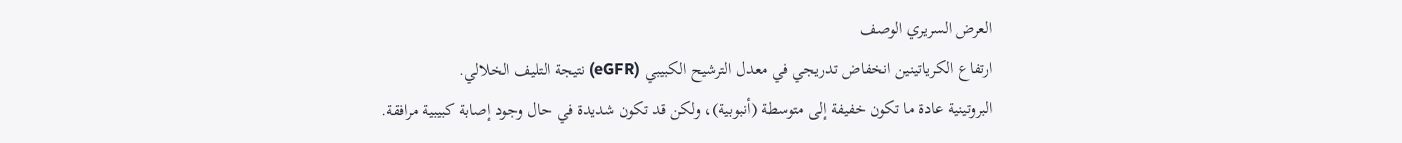العرض السريري الوصف
ارتفاع الكرياتينين انخفاض تدريجي في معدل الترشيح الكبيبي (eGFR) نتيجة التليف الخلالي.
البروتينية عادة ما تكون خفيفة إلى متوسطة (أنبوبية)، ولكن قد تكون شديدة في حال وجود إصابة كبيبية مرافقة.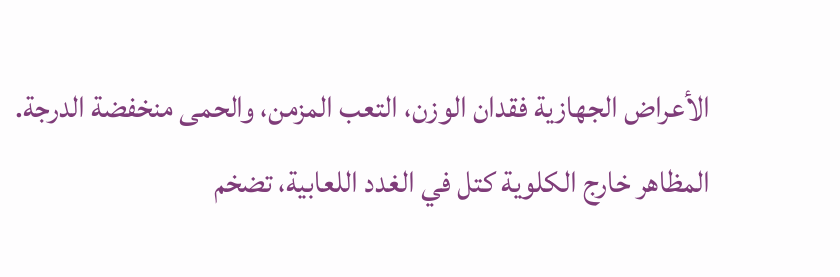الأعراض الجهازية فقدان الوزن، التعب المزمن، والحمى منخفضة الدرجة.
المظاهر خارج الكلوية كتل في الغدد اللعابية، تضخم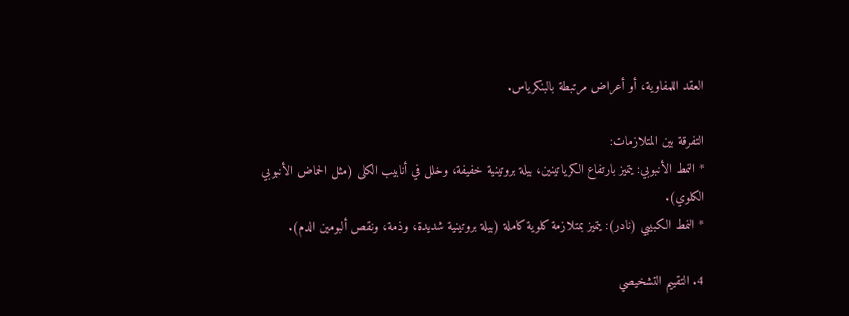العقد اللمفاوية، أو أعراض مرتبطة بالبنكرياس.

التفرقة بين المتلازمات:
* النمط الأنبوبي: يتميز بارتفاع الكرياتينين، بيلة بروتينية خفيفة، وخلل في أنابيب الكلى (مثل الحماض الأنبوبي الكلوي).
* النمط الكبيبي (نادر): يتميز بمتلازمة كلوية كاملة (بيلة بروتينية شديدة، وذمة، ونقص ألبومين الدم).

4. التقييم التشخيصي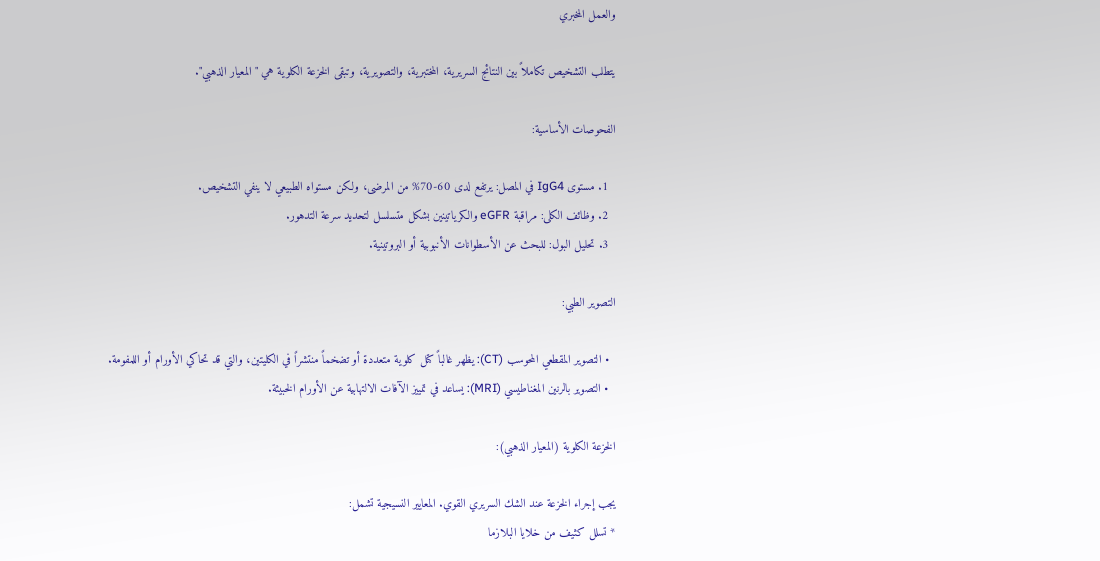والعمل المخبري

يتطلب التشخيص تكاملاً بين النتائج السريرية، المختبرية، والتصويرية، وتبقى الخزعة الكلوية هي "المعيار الذهبي".

الفحوصات الأساسية:

  1. مستوى IgG4 في المصل: يرتفع لدى 60-70% من المرضى، ولكن مستواه الطبيعي لا ينفي التشخيص.
  2. وظائف الكلى: مراقبة eGFR والكرياتينين بشكل متسلسل لتحديد سرعة التدهور.
  3. تحليل البول: للبحث عن الأسطوانات الأنبوبية أو البروتينية.

التصوير الطبي:

  • التصوير المقطعي المحوسب (CT): يظهر غالباً كتل كلوية متعددة أو تضخماً منتشراً في الكليتين، والتي قد تحاكي الأورام أو اللمفومة.
  • التصوير بالرنين المغناطيسي (MRI): يساعد في تمييز الآفات الالتهابية عن الأورام الخبيثة.

الخزعة الكلوية (المعيار الذهبي):

يجب إجراء الخزعة عند الشك السريري القوي. المعايير النسيجية تشمل:
* تسلل كثيف من خلايا البلازما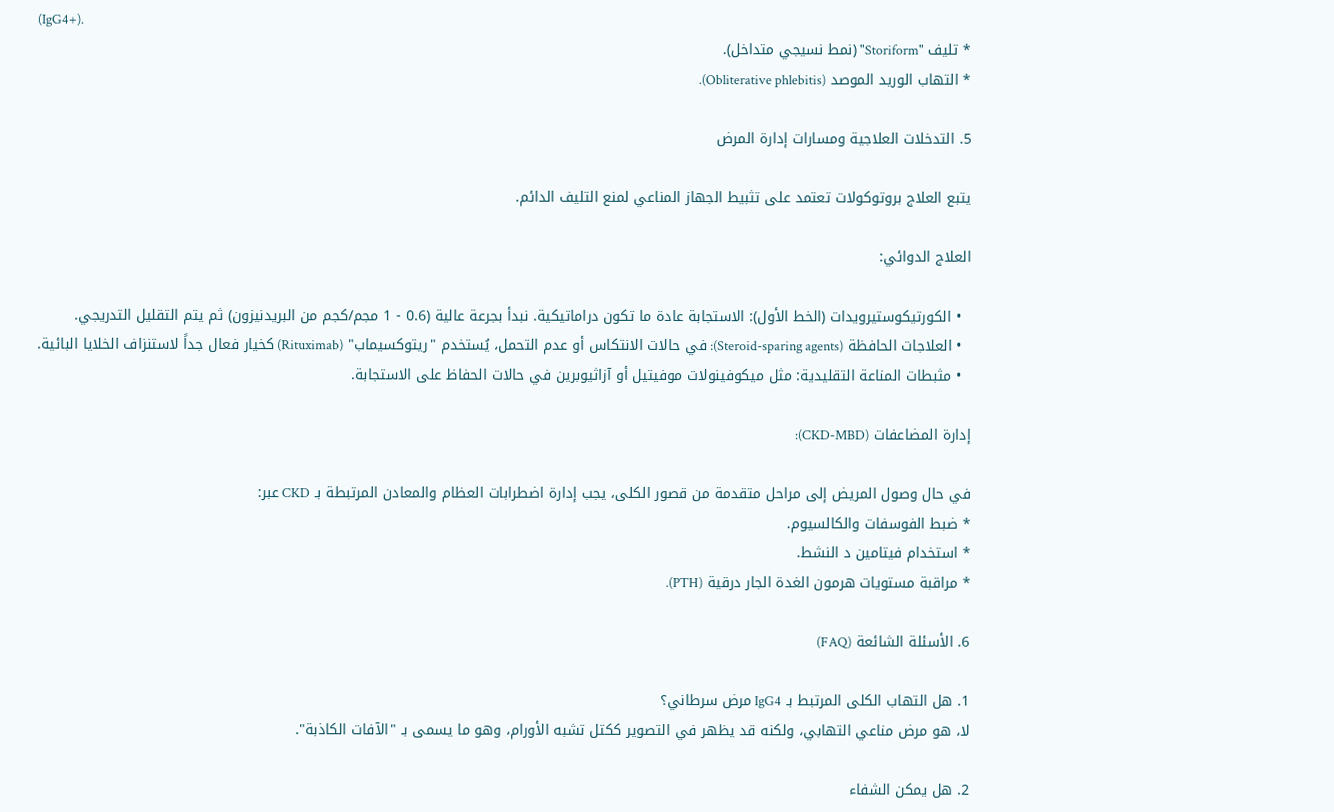(IgG4+).
* تليف "Storiform" (نمط نسيجي متداخل).
* التهاب الوريد الموصد (Obliterative phlebitis).

5. التدخلات العلاجية ومسارات إدارة المرض

يتبع العلاج بروتوكولات تعتمد على تثبيط الجهاز المناعي لمنع التليف الدائم.

العلاج الدوائي:

  • الكورتيكوستيرويدات (الخط الأول): الاستجابة عادة ما تكون دراماتيكية. نبدأ بجرعة عالية (0.6 - 1 مجم/كجم من البريدنيزون) ثم يتم التقليل التدريجي.
  • العلاجات الحافظة (Steroid-sparing agents): في حالات الانتكاس أو عدم التحمل، يُستخدم "ريتوكسيماب" (Rituximab) كخيار فعال جداً لاستنزاف الخلايا البائية.
  • مثبطات المناعة التقليدية: مثل ميكوفينولات موفيتيل أو آزاثيوبرين في حالات الحفاظ على الاستجابة.

إدارة المضاعفات (CKD-MBD):

في حال وصول المريض إلى مراحل متقدمة من قصور الكلى، يجب إدارة اضطرابات العظام والمعادن المرتبطة بـ CKD عبر:
* ضبط الفوسفات والكالسيوم.
* استخدام فيتامين د النشط.
* مراقبة مستويات هرمون الغدة الجار درقية (PTH).

6. الأسئلة الشائعة (FAQ)

1. هل التهاب الكلى المرتبط بـ IgG4 مرض سرطاني؟
لا، هو مرض مناعي التهابي، ولكنه قد يظهر في التصوير ككتل تشبه الأورام، وهو ما يسمى بـ "الآفات الكاذبة".

2. هل يمكن الشفاء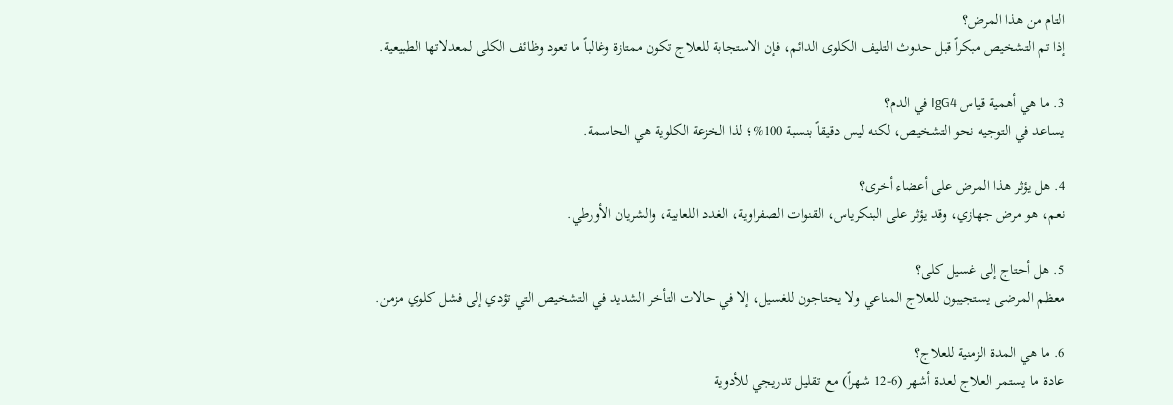التام من هذا المرض؟
إذا تم التشخيص مبكراً قبل حدوث التليف الكلوى الدائم، فإن الاستجابة للعلاج تكون ممتازة وغالباً ما تعود وظائف الكلى لمعدلاتها الطبيعية.

3. ما هي أهمية قياس IgG4 في الدم؟
يساعد في التوجيه نحو التشخيص، لكنه ليس دقيقاً بنسبة 100%؛ لذا الخزعة الكلوية هي الحاسمة.

4. هل يؤثر هذا المرض على أعضاء أخرى؟
نعم، هو مرض جهازي، وقد يؤثر على البنكرياس، القنوات الصفراوية، الغدد اللعابية، والشريان الأورطي.

5. هل أحتاج إلى غسيل كلى؟
معظم المرضى يستجيبون للعلاج المناعي ولا يحتاجون للغسيل، إلا في حالات التأخر الشديد في التشخيص التي تؤدي إلى فشل كلوي مزمن.

6. ما هي المدة الزمنية للعلاج؟
عادة ما يستمر العلاج لعدة أشهر (6-12 شهراً) مع تقليل تدريجي للأدوية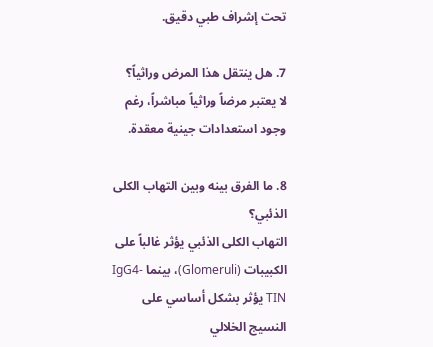تحت إشراف طبي دقيق.

7. هل ينتقل هذا المرض وراثياً؟
لا يعتبر مرضاً وراثياً مباشراً، رغم وجود استعدادات جينية معقدة.

8. ما الفرق بينه وبين التهاب الكلى الذئبي؟
التهاب الكلى الذئبي يؤثر غالباً على الكبيبات (Glomeruli)، بينما IgG4-TIN يؤثر بشكل أساسي على النسيج الخلالي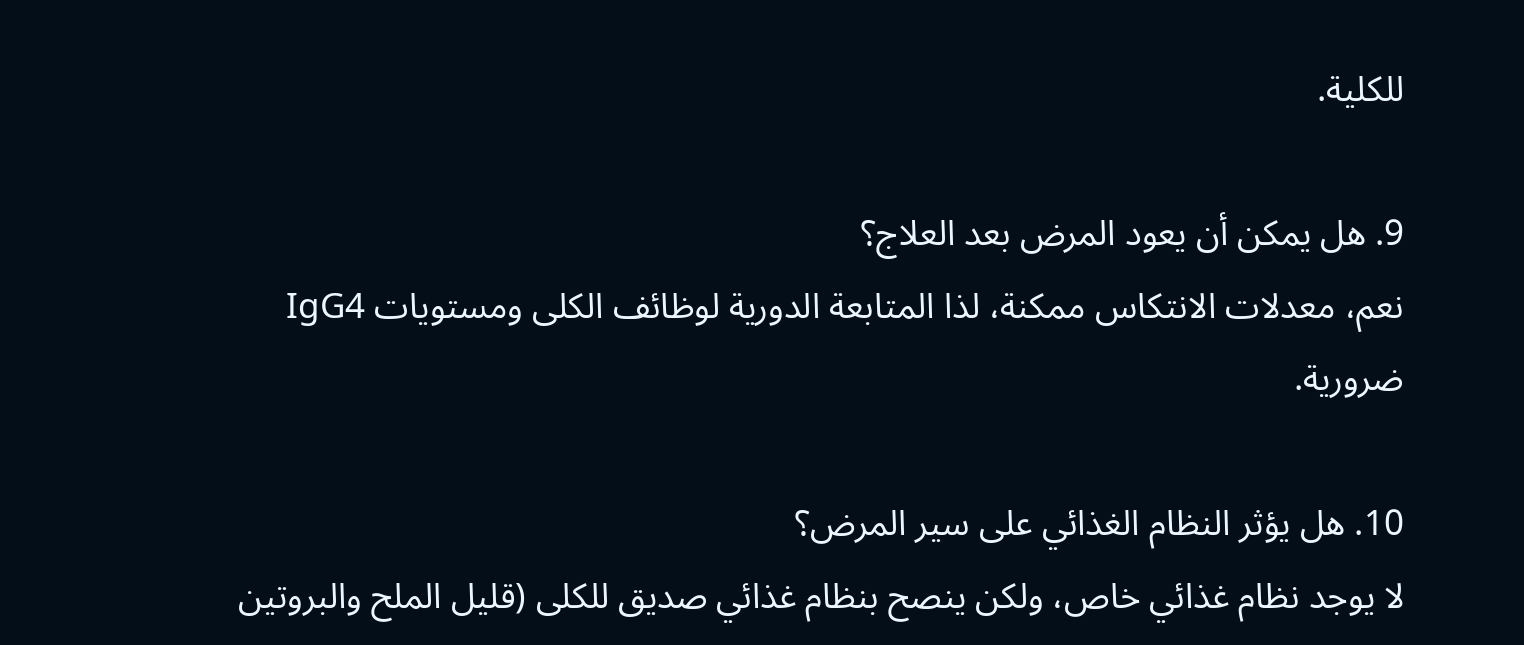للكلية.

9. هل يمكن أن يعود المرض بعد العلاج؟
نعم، معدلات الانتكاس ممكنة، لذا المتابعة الدورية لوظائف الكلى ومستويات IgG4 ضرورية.

10. هل يؤثر النظام الغذائي على سير المرض؟
لا يوجد نظام غذائي خاص، ولكن ينصح بنظام غذائي صديق للكلى (قليل الملح والبروتين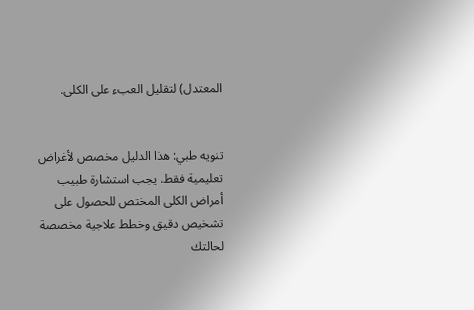المعتدل) لتقليل العبء على الكلى.


تنويه طبي: هذا الدليل مخصص لأغراض تعليمية فقط. يجب استشارة طبيب أمراض الكلى المختص للحصول على تشخيص دقيق وخطط علاجية مخصصة لحالتك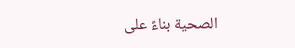الصحية بناءً على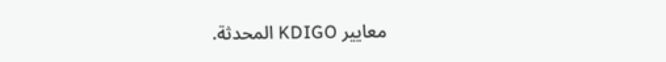معايير KDIGO المحدثة.